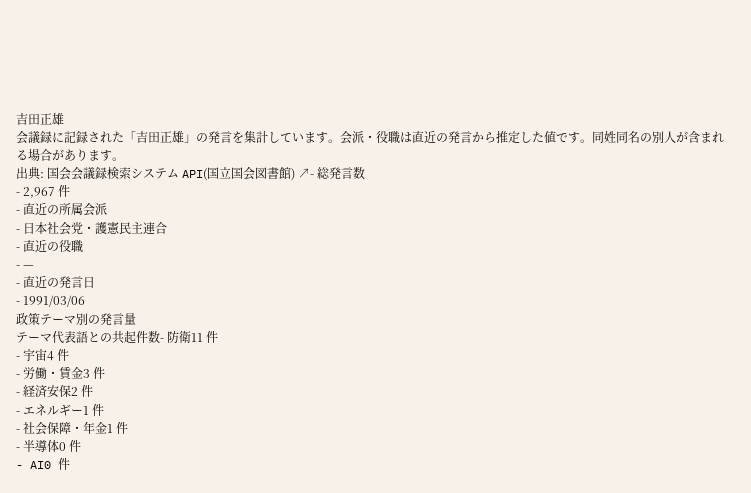吉田正雄
会議録に記録された「吉田正雄」の発言を集計しています。会派・役職は直近の発言から推定した値です。同姓同名の別人が含まれる場合があります。
出典: 国会会議録検索システム API(国立国会図書館) ↗- 総発言数
- 2,967 件
- 直近の所属会派
- 日本社会党・護憲民主連合
- 直近の役職
- —
- 直近の発言日
- 1991/03/06
政策テーマ別の発言量
テーマ代表語との共起件数- 防衛11 件
- 宇宙4 件
- 労働・賃金3 件
- 経済安保2 件
- エネルギー1 件
- 社会保障・年金1 件
- 半導体0 件
- AI0 件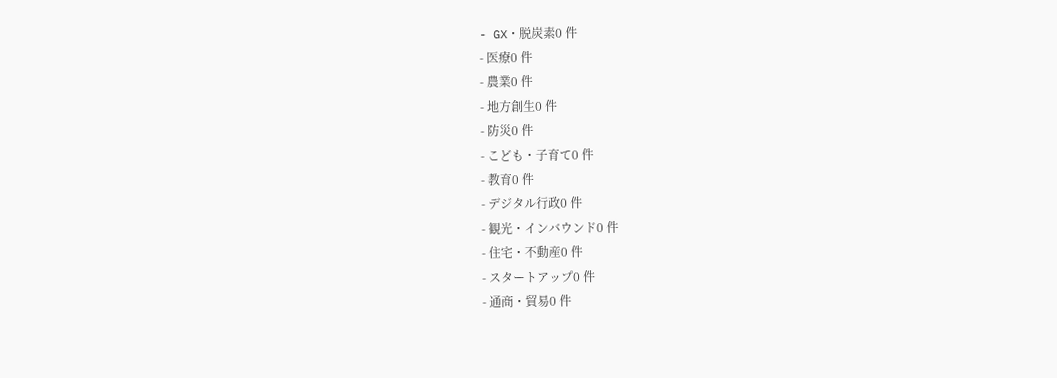- GX・脱炭素0 件
- 医療0 件
- 農業0 件
- 地方創生0 件
- 防災0 件
- こども・子育て0 件
- 教育0 件
- デジタル行政0 件
- 観光・インバウンド0 件
- 住宅・不動産0 件
- スタートアップ0 件
- 通商・貿易0 件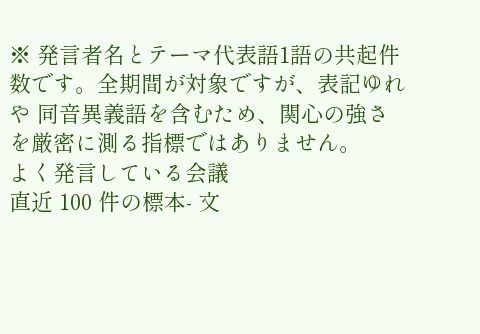※ 発言者名とテーマ代表語1語の共起件数です。全期間が対象ですが、表記ゆれや 同音異義語を含むため、関心の強さを厳密に測る指標ではありません。
よく発言している会議
直近 100 件の標本- 文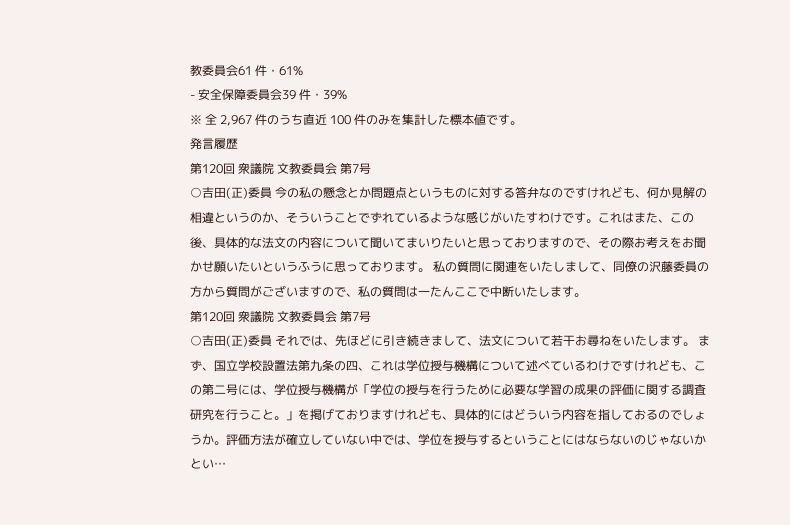教委員会61 件・61%
- 安全保障委員会39 件・39%
※ 全 2,967 件のうち直近 100 件のみを集計した標本値です。
発言履歴
第120回 衆議院 文教委員会 第7号
○吉田(正)委員 今の私の懸念とか問題点というものに対する答弁なのですけれども、何か見解の相違というのか、そういうことでずれているような感じがいたすわけです。これはまた、この後、具体的な法文の内容について聞いてまいりたいと思っておりますので、その際お考えをお聞かせ願いたいというふうに思っております。 私の質問に関連をいたしまして、同僚の沢藤委員の方から質問がございますので、私の質問は一たんここで中断いたします。
第120回 衆議院 文教委員会 第7号
○吉田(正)委員 それでは、先ほどに引き続きまして、法文について若干お尋ねをいたします。 まず、国立学校設置法第九条の四、これは学位授与機構について述べているわけですけれども、この第二号には、学位授与機構が「学位の授与を行うために必要な学習の成果の評価に関する調査研究を行うこと。」を掲げておりますけれども、具体的にはどういう内容を指しておるのでしょうか。評価方法が確立していない中では、学位を授与するということにはならないのじゃないかとい…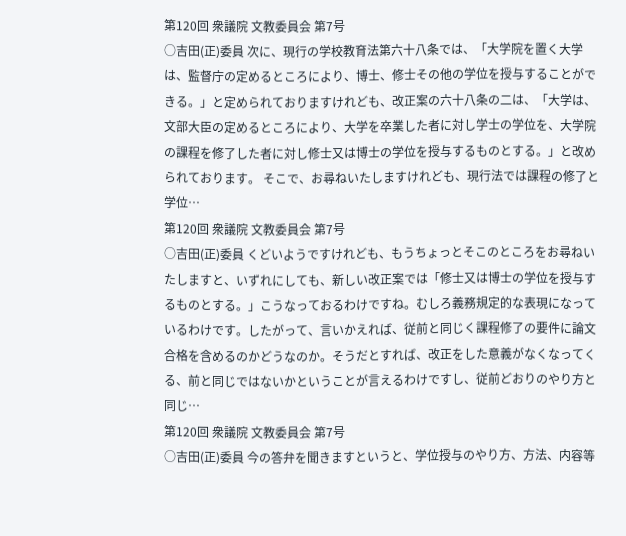第120回 衆議院 文教委員会 第7号
○吉田(正)委員 次に、現行の学校教育法第六十八条では、「大学院を置く大学は、監督庁の定めるところにより、博士、修士その他の学位を授与することができる。」と定められておりますけれども、改正案の六十八条の二は、「大学は、文部大臣の定めるところにより、大学を卒業した者に対し学士の学位を、大学院の課程を修了した者に対し修士又は博士の学位を授与するものとする。」と改められております。 そこで、お尋ねいたしますけれども、現行法では課程の修了と学位…
第120回 衆議院 文教委員会 第7号
○吉田(正)委員 くどいようですけれども、もうちょっとそこのところをお尋ねいたしますと、いずれにしても、新しい改正案では「修士又は博士の学位を授与するものとする。」こうなっておるわけですね。むしろ義務規定的な表現になっているわけです。したがって、言いかえれば、従前と同じく課程修了の要件に論文合格を含めるのかどうなのか。そうだとすれば、改正をした意義がなくなってくる、前と同じではないかということが言えるわけですし、従前どおりのやり方と同じ…
第120回 衆議院 文教委員会 第7号
○吉田(正)委員 今の答弁を聞きますというと、学位授与のやり方、方法、内容等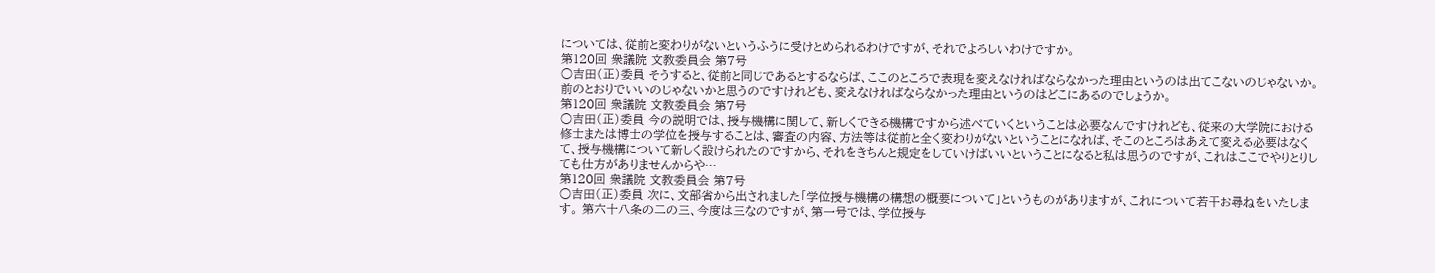については、従前と変わりがないというふうに受けとめられるわけですが、それでよろしいわけですか。
第120回 衆議院 文教委員会 第7号
○吉田(正)委員 そうすると、従前と同じであるとするならば、ここのところで表現を変えなければならなかった理由というのは出てこないのじゃないか。前のとおりでいいのじゃないかと思うのですけれども、変えなければならなかった理由というのはどこにあるのでしょうか。
第120回 衆議院 文教委員会 第7号
○吉田(正)委員 今の説明では、授与機構に関して、新しくできる機構ですから述べていくということは必要なんですけれども、従来の大学院における修士または博士の学位を授与することは、審査の内容、方法等は従前と全く変わりがないということになれば、そこのところはあえて変える必要はなくて、授与機構について新しく設けられたのですから、それをきちんと規定をしていけばいいということになると私は思うのですが、これはここでやりとりしても仕方がありませんからや…
第120回 衆議院 文教委員会 第7号
○吉田(正)委員 次に、文部省から出されました「学位授与機構の構想の概要について」というものがありますが、これについて若干お尋ねをいたします。 第六十八条の二の三、今度は三なのですが、第一号では、学位授与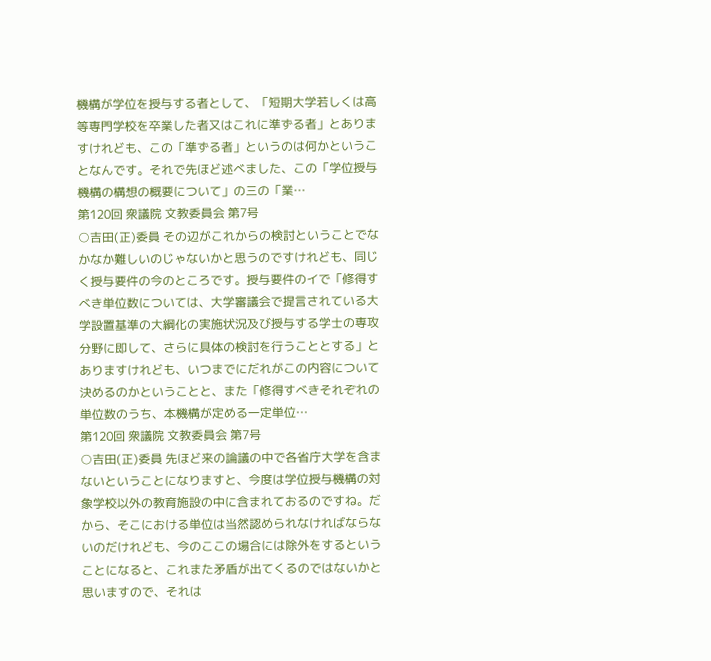機構が学位を授与する者として、「短期大学若しくは高等専門学校を卒業した者又はこれに準ずる者」とありますけれども、この「準ずる者」というのは何かということなんです。それで先ほど述べました、この「学位授与機構の構想の概要について」の三の「業…
第120回 衆議院 文教委員会 第7号
○吉田(正)委員 その辺がこれからの検討ということでなかなか難しいのじゃないかと思うのですけれども、同じく授与要件の今のところです。授与要件のイで「修得すべき単位数については、大学審議会で提言されている大学設置基準の大綱化の実施状況及び授与する学士の専攻分野に即して、さらに具体の検討を行うこととする」とありますけれども、いつまでにだれがこの内容について決めるのかということと、また「修得すべきそれぞれの単位数のうち、本機構が定める一定単位…
第120回 衆議院 文教委員会 第7号
○吉田(正)委員 先ほど来の論議の中で各省庁大学を含まないということになりますと、今度は学位授与機構の対象学校以外の教育施設の中に含まれておるのですね。だから、そこにおける単位は当然認められなければならないのだけれども、今のここの場合には除外をするということになると、これまた矛盾が出てくるのではないかと思いますので、それは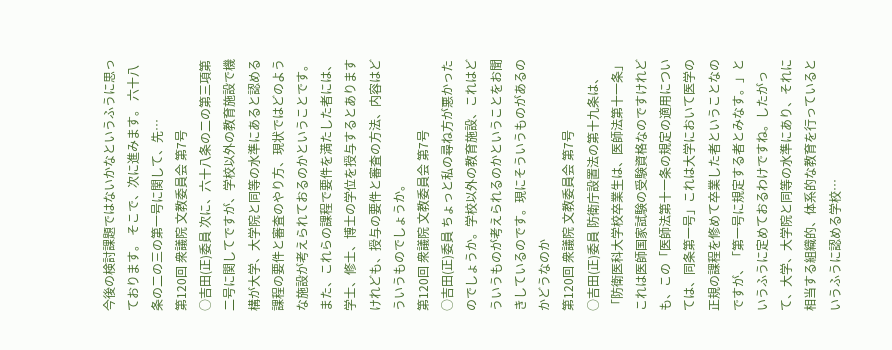今後の検討課題ではないかなというふうに思っております。 そこで、次に進みます。 六十八条の二の三の第一号に関して、先…
第120回 衆議院 文教委員会 第7号
○吉田(正)委員 次に、六十八条の二の第三項第二号に関してですが、学校以外の教育施設で機構が大学、大学院と同等の水準にあると認める課程の要件と審査のやり方、現状ではどのような施設が考えられておるのかということです。また、これらの課程で要件を満たした者には、学士、修士、博士の学位を授与するとありますけれども、授与の要件と審査の方法、内容はどういうものでしょうか。
第120回 衆議院 文教委員会 第7号
○吉田(正)委員 ちょっと私の尋ね方が悪かったのでしょうか。学校以外の教育施設、これはどういうものが考えられるのかということをお聞きしているのです。現にそういうものがあるのかどうなのか
第120回 衆議院 文教委員会 第7号
○吉田(正)委員 防衛庁設置法の第十九条は、「防衛医科大学校卒業生は、医師法第十一条」これは医師国家試験の受験資格なのですけれども、この「医師法第十一条の規定の適用については、同条第一号」これは大学において医学の正規の課程を修めて卒業した者ということなのですが、「第一号に規定する者とみなす。」というふうに定めておるわけですね。したがって、大学、大学院と同等の水準にあり、それに相当する組織的、体系的な教育を行っているというふうに認める学校…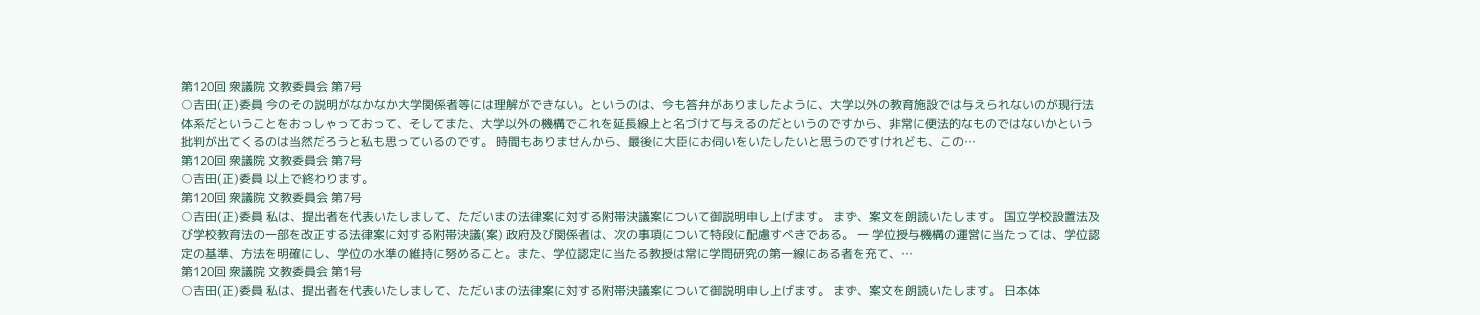第120回 衆議院 文教委員会 第7号
○吉田(正)委員 今のその説明がなかなか大学関係者等には理解ができない。というのは、今も答弁がありましたように、大学以外の教育施設では与えられないのが現行法体系だということをおっしゃっておって、そしてまた、大学以外の機構でこれを延長線上と名づけて与えるのだというのですから、非常に便法的なものではないかという批判が出てくるのは当然だろうと私も思っているのです。 時間もありませんから、最後に大臣にお伺いをいたしたいと思うのですけれども、この…
第120回 衆議院 文教委員会 第7号
○吉田(正)委員 以上で終わります。
第120回 衆議院 文教委員会 第7号
○吉田(正)委員 私は、提出者を代表いたしまして、ただいまの法律案に対する附帯決議案について御説明申し上げます。 まず、案文を朗読いたします。 国立学校設置法及び学校教育法の一部を改正する法律案に対する附帯決議(案) 政府及び関係者は、次の事項について特段に配慮すべきである。 一 学位授与機構の運営に当たっては、学位認定の基準、方法を明確にし、学位の水準の維持に努めること。また、学位認定に当たる教授は常に学問研究の第一線にある者を充て、…
第120回 衆議院 文教委員会 第1号
○吉田(正)委員 私は、提出者を代表いたしまして、ただいまの法律案に対する附帯決議案について御説明申し上げます。 まず、案文を朗読いたします。 日本体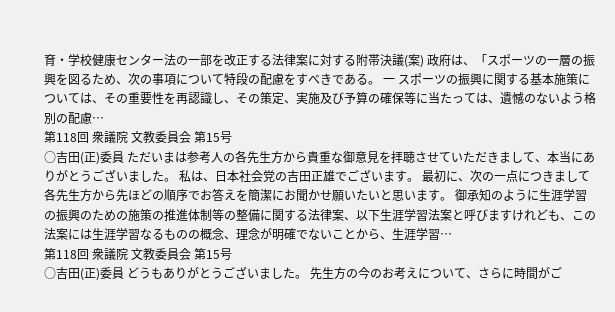育・学校健康センター法の一部を改正する法律案に対する附帯決議(案) 政府は、「スポーツの一層の振興を図るため、次の事項について特段の配慮をすべきである。 一 スポーツの振興に関する基本施策については、その重要性を再認識し、その策定、実施及び予算の確保等に当たっては、遺憾のないよう格別の配慮…
第118回 衆議院 文教委員会 第15号
○吉田(正)委員 ただいまは参考人の各先生方から貴重な御意見を拝聴させていただきまして、本当にありがとうございました。 私は、日本社会党の吉田正雄でございます。 最初に、次の一点につきまして各先生方から先ほどの順序でお答えを簡潔にお聞かせ願いたいと思います。 御承知のように生涯学習の振興のための施策の推進体制等の整備に関する法律案、以下生涯学習法案と呼びますけれども、この法案には生涯学習なるものの概念、理念が明確でないことから、生涯学習…
第118回 衆議院 文教委員会 第15号
○吉田(正)委員 どうもありがとうございました。 先生方の今のお考えについて、さらに時間がご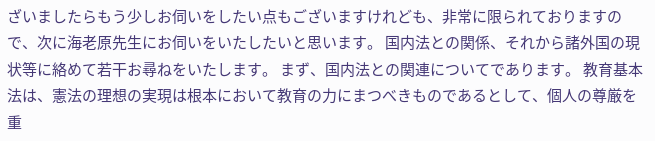ざいましたらもう少しお伺いをしたい点もございますけれども、非常に限られておりますので、次に海老原先生にお伺いをいたしたいと思います。 国内法との関係、それから諸外国の現状等に絡めて若干お尋ねをいたします。 まず、国内法との関連についてであります。 教育基本法は、憲法の理想の実現は根本において教育の力にまつべきものであるとして、個人の尊厳を重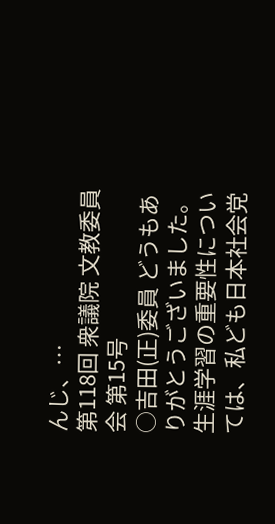んじ、…
第118回 衆議院 文教委員会 第15号
○吉田(正)委員 どうもありがとうございました。 生涯学習の重要性については、私ども日本社会党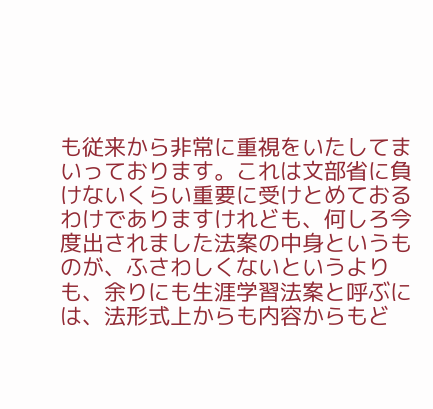も従来から非常に重視をいたしてまいっております。これは文部省に負けないくらい重要に受けとめておるわけでありますけれども、何しろ今度出されました法案の中身というものが、ふさわしくないというよりも、余りにも生涯学習法案と呼ぶには、法形式上からも内容からもど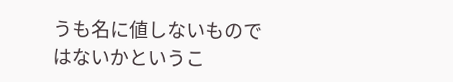うも名に値しないものではないかというこ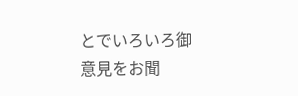とでいろいろ御意見をお聞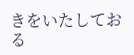きをいたしておる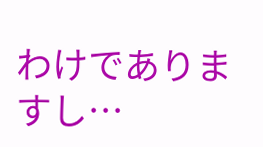わけでありますし…